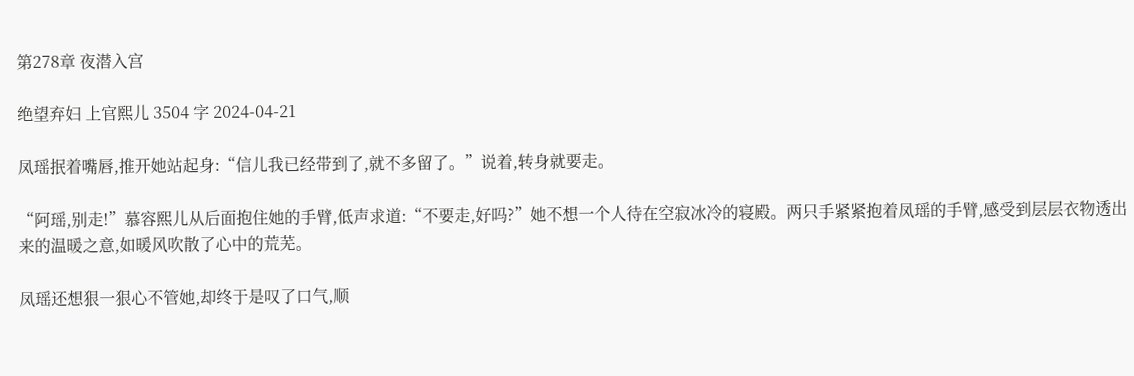第278章 夜潜入宫

绝望弃妇 上官熙儿 3504 字 2024-04-21

凤瑶抿着嘴唇,推开她站起身:“信儿我已经带到了,就不多留了。”说着,转身就要走。

“阿瑶,别走!”慕容熙儿从后面抱住她的手臂,低声求道:“不要走,好吗?”她不想一个人待在空寂冰冷的寝殿。两只手紧紧抱着凤瑶的手臂,感受到层层衣物透出来的温暖之意,如暖风吹散了心中的荒芜。

凤瑶还想狠一狠心不管她,却终于是叹了口气,顺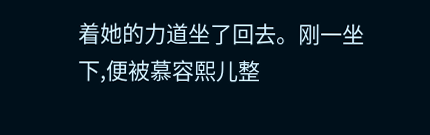着她的力道坐了回去。刚一坐下,便被慕容熙儿整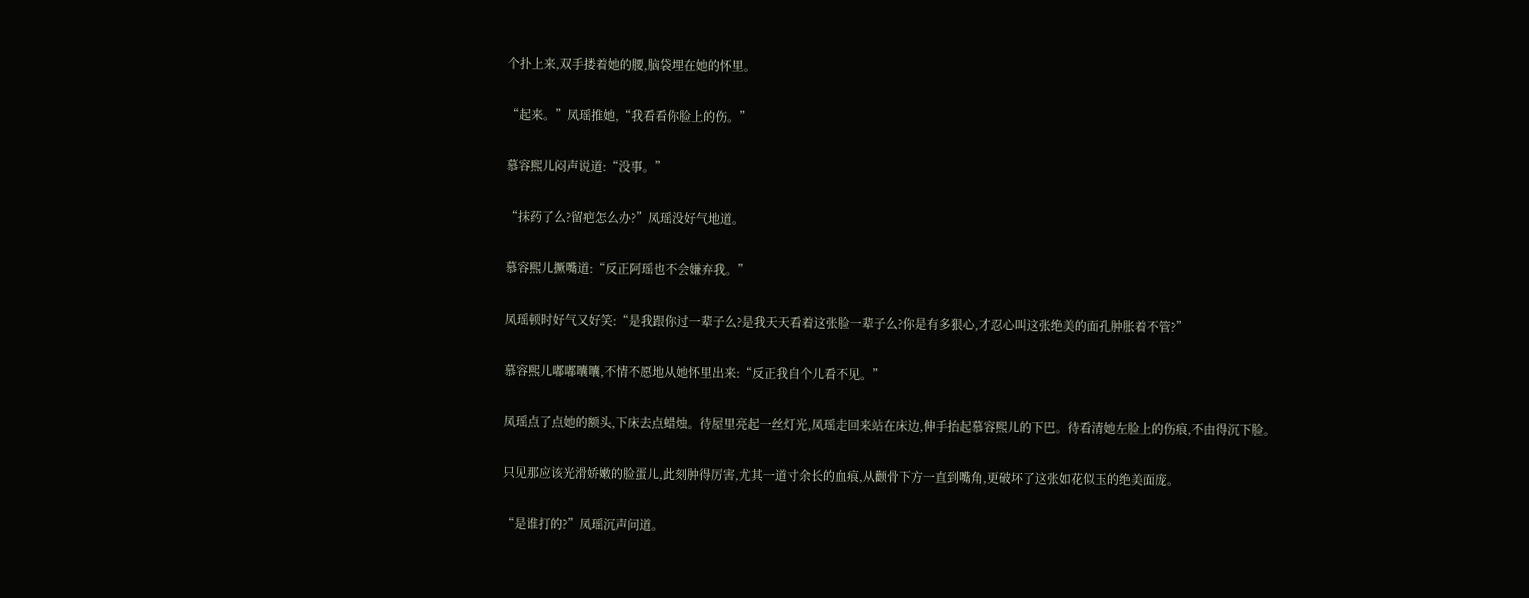个扑上来,双手搂着她的腰,脑袋埋在她的怀里。

“起来。”凤瑶推她,“我看看你脸上的伤。”

慕容熙儿闷声说道:“没事。”

“抹药了么?留疤怎么办?”凤瑶没好气地道。

慕容熙儿撅嘴道:“反正阿瑶也不会嫌弃我。”

凤瑶顿时好气又好笑:“是我跟你过一辈子么?是我天天看着这张脸一辈子么?你是有多狠心,才忍心叫这张绝美的面孔肿胀着不管?”

慕容熙儿嘟嘟囔囔,不情不愿地从她怀里出来:“反正我自个儿看不见。”

凤瑶点了点她的额头,下床去点蜡烛。待屋里亮起一丝灯光,凤瑶走回来站在床边,伸手抬起慕容熙儿的下巴。待看清她左脸上的伤痕,不由得沉下脸。

只见那应该光滑娇嫩的脸蛋儿,此刻肿得厉害,尤其一道寸余长的血痕,从颧骨下方一直到嘴角,更破坏了这张如花似玉的绝美面庞。

“是谁打的?”凤瑶沉声问道。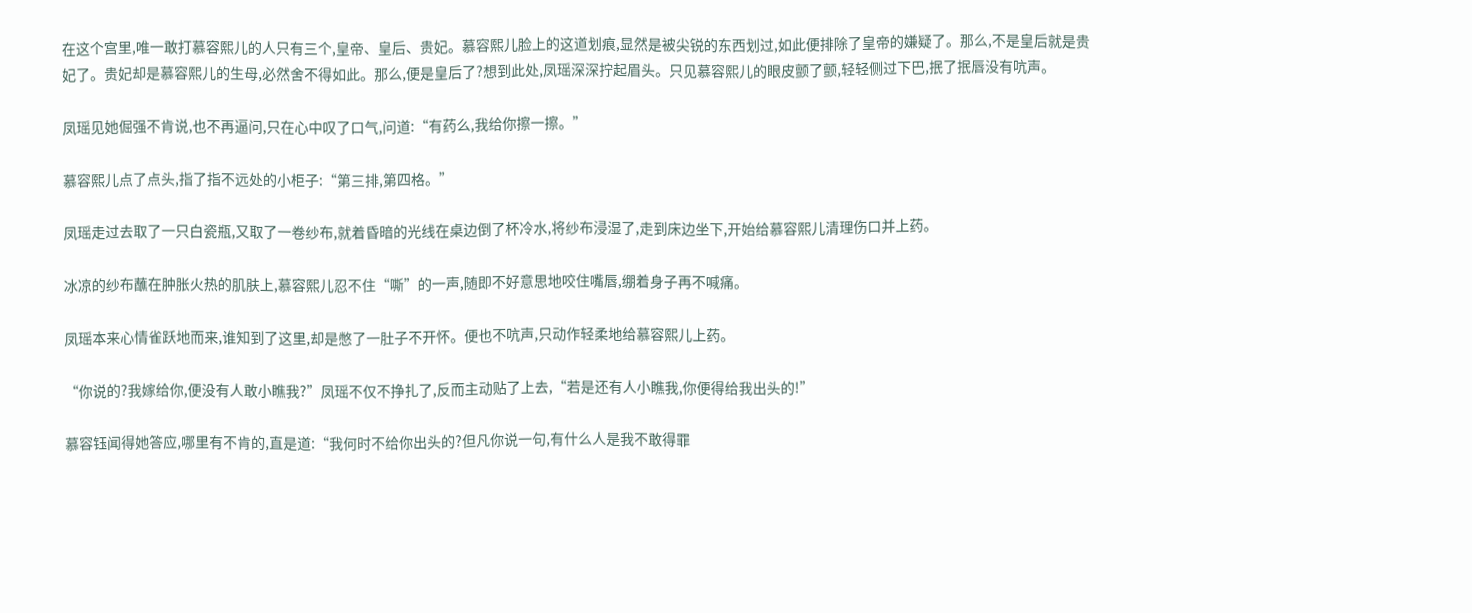在这个宫里,唯一敢打慕容熙儿的人只有三个,皇帝、皇后、贵妃。慕容熙儿脸上的这道划痕,显然是被尖锐的东西划过,如此便排除了皇帝的嫌疑了。那么,不是皇后就是贵妃了。贵妃却是慕容熙儿的生母,必然舍不得如此。那么,便是皇后了?想到此处,凤瑶深深拧起眉头。只见慕容熙儿的眼皮颤了颤,轻轻侧过下巴,抿了抿唇没有吭声。

凤瑶见她倔强不肯说,也不再逼问,只在心中叹了口气,问道:“有药么,我给你擦一擦。”

慕容熙儿点了点头,指了指不远处的小柜子:“第三排,第四格。”

凤瑶走过去取了一只白瓷瓶,又取了一卷纱布,就着昏暗的光线在桌边倒了杯冷水,将纱布浸湿了,走到床边坐下,开始给慕容熙儿清理伤口并上药。

冰凉的纱布蘸在肿胀火热的肌肤上,慕容熙儿忍不住“嘶”的一声,随即不好意思地咬住嘴唇,绷着身子再不喊痛。

凤瑶本来心情雀跃地而来,谁知到了这里,却是憋了一肚子不开怀。便也不吭声,只动作轻柔地给慕容熙儿上药。

“你说的?我嫁给你,便没有人敢小瞧我?”凤瑶不仅不挣扎了,反而主动贴了上去,“若是还有人小瞧我,你便得给我出头的!”

慕容钰闻得她答应,哪里有不肯的,直是道:“我何时不给你出头的?但凡你说一句,有什么人是我不敢得罪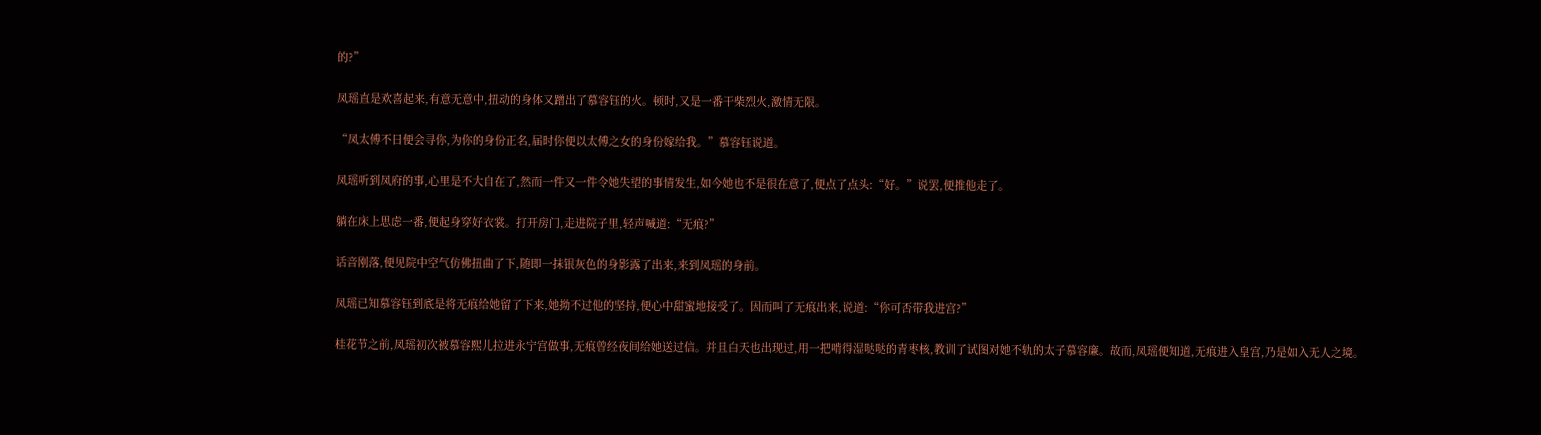的?”

凤瑶直是欢喜起来,有意无意中,扭动的身体又蹭出了慕容钰的火。顿时,又是一番干柴烈火,激情无限。

“凤太傅不日便会寻你,为你的身份正名,届时你便以太傅之女的身份嫁给我。”慕容钰说道。

凤瑶听到凤府的事,心里是不大自在了,然而一件又一件令她失望的事情发生,如今她也不是很在意了,便点了点头:“好。”说罢,便推他走了。

躺在床上思虑一番,便起身穿好衣裳。打开房门,走进院子里,轻声喊道:“无痕?”

话音刚落,便见院中空气仿佛扭曲了下,随即一抹银灰色的身影露了出来,来到凤瑶的身前。

凤瑶已知慕容钰到底是将无痕给她留了下来,她拗不过他的坚持,便心中甜蜜地接受了。因而叫了无痕出来,说道:“你可否带我进宫?”

桂花节之前,凤瑶初次被慕容熙儿拉进永宁宫做事,无痕曾经夜间给她送过信。并且白天也出现过,用一把啃得湿哒哒的青枣核,教训了试图对她不轨的太子慕容廉。故而,凤瑶便知道,无痕进入皇宫,乃是如入无人之境。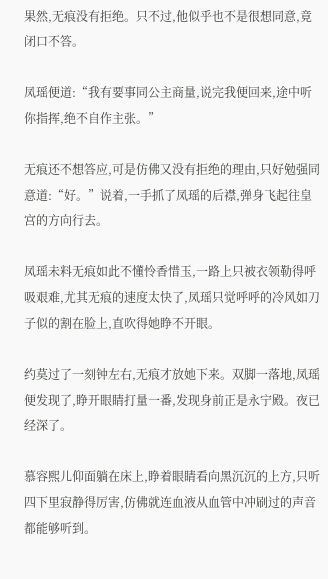果然,无痕没有拒绝。只不过,他似乎也不是很想同意,竟闭口不答。

凤瑶便道:“我有要事同公主商量,说完我便回来,途中听你指挥,绝不自作主张。”

无痕还不想答应,可是仿佛又没有拒绝的理由,只好勉强同意道:“好。”说着,一手抓了凤瑶的后襟,弹身飞起往皇宫的方向行去。

凤瑶未料无痕如此不懂怜香惜玉,一路上只被衣领勒得呼吸艰难,尤其无痕的速度太快了,凤瑶只觉呼呼的冷风如刀子似的割在脸上,直吹得她睁不开眼。

约莫过了一刻钟左右,无痕才放她下来。双脚一落地,凤瑶便发现了,睁开眼睛打量一番,发现身前正是永宁殿。夜已经深了。

慕容熙儿仰面躺在床上,睁着眼睛看向黑沉沉的上方,只听四下里寂静得厉害,仿佛就连血液从血管中冲刷过的声音都能够听到。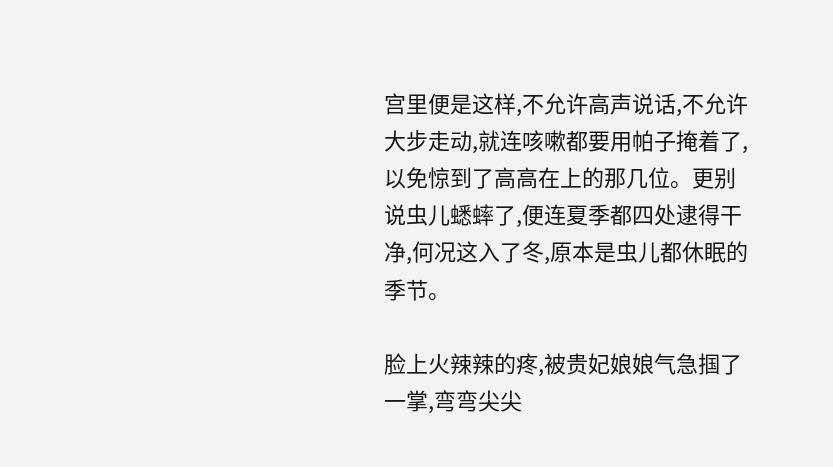宫里便是这样,不允许高声说话,不允许大步走动,就连咳嗽都要用帕子掩着了,以免惊到了高高在上的那几位。更别说虫儿蟋蟀了,便连夏季都四处逮得干净,何况这入了冬,原本是虫儿都休眠的季节。

脸上火辣辣的疼,被贵妃娘娘气急掴了一掌,弯弯尖尖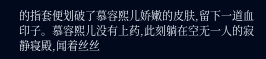的指套便划破了慕容熙儿娇嫩的皮肤,留下一道血印子。慕容熙儿没有上药,此刻躺在空无一人的寂静寝殿,闻着丝丝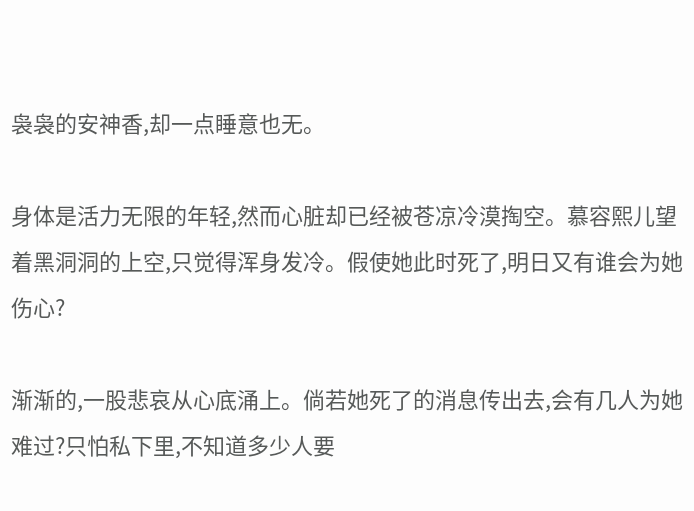袅袅的安神香,却一点睡意也无。

身体是活力无限的年轻,然而心脏却已经被苍凉冷漠掏空。慕容熙儿望着黑洞洞的上空,只觉得浑身发冷。假使她此时死了,明日又有谁会为她伤心?

渐渐的,一股悲哀从心底涌上。倘若她死了的消息传出去,会有几人为她难过?只怕私下里,不知道多少人要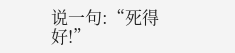说一句:“死得好!”